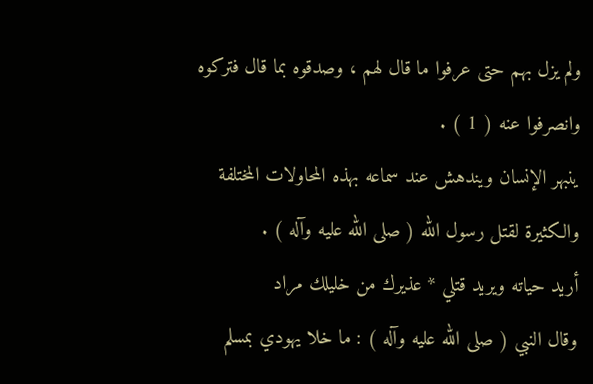ولم يزل بهم حتى عرفوا ما قال لهم ، وصدقوه بما قال فتركوه
وانصرفوا عنه ( 1 ) .
ينبهر الإنسان ويندهش عند سماعه بهذه المحاولات المختلفة
والكثيرة لقتل رسول الله ( صلى الله عليه وآله ) .
أريد حياته ويريد قتلي * عذيرك من خليلك مراد
وقال النبي ( صلى الله عليه وآله ) : ما خلا يهودي بمسلم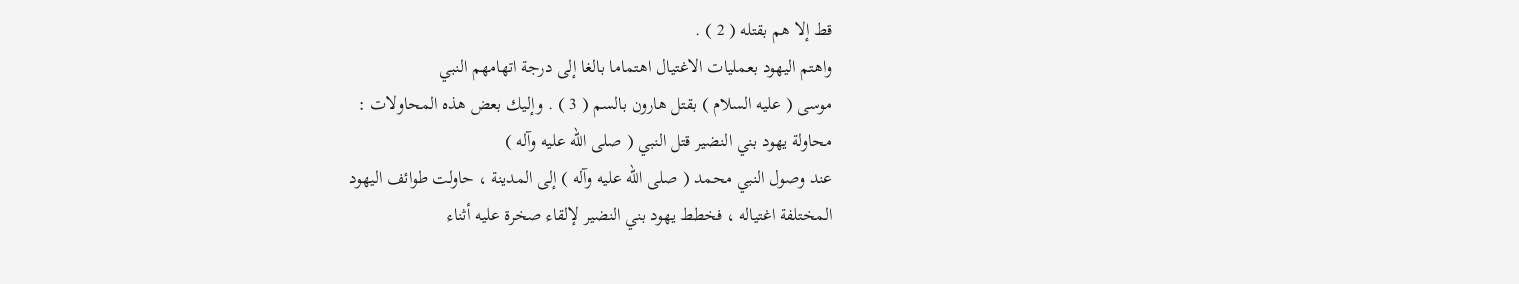قط إلا هم بقتله ( 2 ) .
واهتم اليهود بعمليات الاغتيال اهتماما بالغا إلى درجة اتهامهم النبي
موسى ( عليه السلام ) بقتل هارون بالسم ( 3 ) . وإليك بعض هذه المحاولات :
محاولة يهود بني النضير قتل النبي ( صلى الله عليه وآله )
عند وصول النبي محمد ( صلى الله عليه وآله ) إلى المدينة ، حاولت طوائف اليهود
المختلفة اغتياله ، فخطط يهود بني النضير لإلقاء صخرة عليه أثناء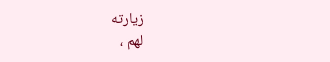زيارته
لهم ،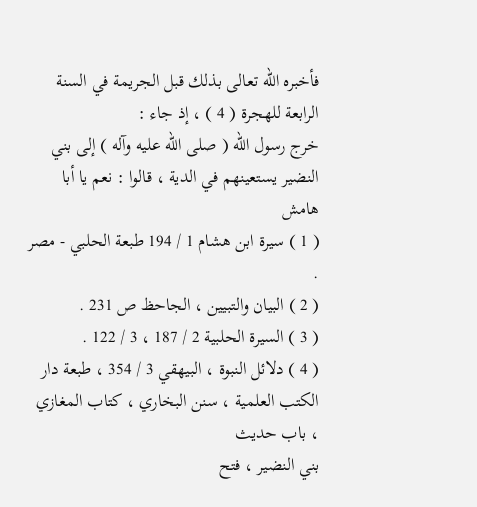فأخبره الله تعالى بذلك قبل الجريمة في السنة الرابعة للهجرة ( 4 ) ، إذ جاء :
خرج رسول الله ( صلى الله عليه وآله ) إلى بني النضير يستعينهم في الدية ، قالوا : نعم يا أبا
هامش
( 1 ) سيرة ابن هشام 1 / 194 طبعة الحلبي - مصر .
( 2 ) البيان والتبيين ، الجاحظ ص 231 .
( 3 ) السيرة الحلبية 2 / 187 ، 3 / 122 .
( 4 ) دلائل النبوة ، البيهقي 3 / 354 ، طبعة دار الكتب العلمية ، سنن البخاري ، كتاب المغازي ، باب حديث
بني النضير ، فتح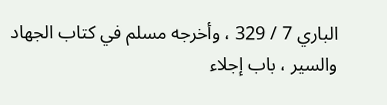الباري 7 / 329 ، وأخرجه مسلم في كتاب الجهاد والسير ، باب إجلاء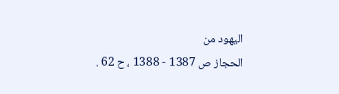اليهود من
الحجاز ص 1387 - 1388 ، ح 62 .